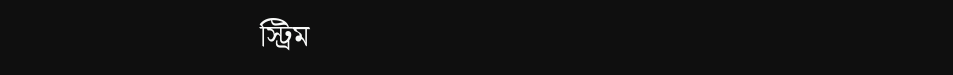স্ট্রিম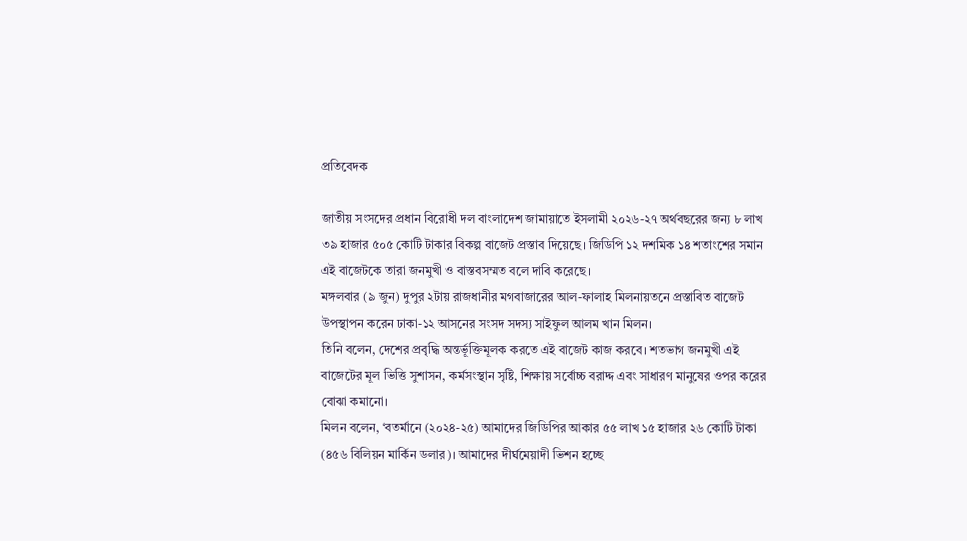প্রতিবেদক

জাতীয় সংসদের প্রধান বিরোধী দল বাংলাদেশ জামায়াতে ইসলামী ২০২৬-২৭ অর্থবছরের জন্য ৮ লাখ ৩৯ হাজার ৫০৫ কোটি টাকার বিকল্প বাজেট প্রস্তাব দিয়েছে। জিডিপি ১২ দশমিক ১৪ শতাংশের সমান এই বাজেটকে তারা জনমুখী ও বাস্তবসম্মত বলে দাবি করেছে।
মঙ্গলবার (৯ জুন) দুপুর ২টায় রাজধানীর মগবাজারের আল-ফালাহ মিলনায়তনে প্রস্তাবিত বাজেট উপস্থাপন করেন ঢাকা-১২ আসনের সংসদ সদস্য সাইফুল আলম খান মিলন।
তিনি বলেন, দেশের প্রবৃদ্ধি অন্তর্ভূক্তিমূলক করতে এই বাজেট কাজ করবে। শতভাগ জনমুখী এই বাজেটের মূল ভিত্তি সুশাসন, কর্মসংস্থান সৃষ্টি, শিক্ষায় সর্বোচ্চ বরাদ্দ এবং সাধারণ মানুষের ওপর করের বোঝা কমানো।
মিলন বলেন, ‘বতর্মানে (২০২৪-২৫) আমাদের জিডিপির আকার ৫৫ লাখ ১৫ হাজার ২৬ কোটি টাকা (৪৫৬ বিলিয়ন মার্কিন ডলার)। আমাদের দীর্ঘমেয়াদী ভিশন হচ্ছে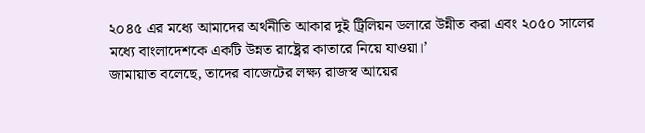২০৪৫ এর মধ্যে আমাদের অর্থনীতি আকার দুই ট্রিলিয়ন ডলারে উন্নীত করা এবং ২০৫০ সালের মধ্যে বাংলাদেশকে একটি উন্নত রাষ্ট্রের কাতারে নিয়ে যাওয়া।’
জামায়াত বলেছে, তাদের বাজেটের লক্ষ্য রাজস্ব আয়ের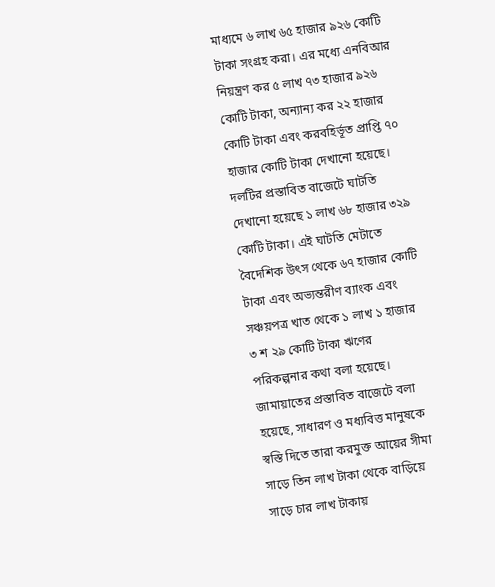মাধ্যমে ৬ লাখ ৬৫ হাজার ৯২৬ কোটি টাকা সংগ্রহ করা। এর মধ্যে এনবিআর নিয়ন্ত্রণ কর ৫ লাখ ৭৩ হাজার ৯২৬ কোটি টাকা, অন্যান্য কর ২২ হাজার কোটি টাকা এবং করবহির্ভূত প্রাপ্তি ৭০ হাজার কোটি টাকা দেখানো হয়েছে।
দলটির প্রস্তাবিত বাজেটে ঘাটতি দেখানো হয়েছে ১ লাখ ৬৮ হাজার ৩২৯ কোটি টাকা। এই ঘাটতি মেটাতে বৈদেশিক উৎস থেকে ৬৭ হাজার কোটি টাকা এবং অভ্যন্তরীণ ব্যাংক এবং সঞ্চয়পত্র খাত থেকে ১ লাখ ১ হাজার ৩ শ ২৯ কোটি টাকা ঋণের পরিকল্পনার কথা বলা হয়েছে।
জামায়াতের প্রস্তাবিত বাজেটে বলা হয়েছে, সাধারণ ও মধ্যবিত্ত মানুষকে স্বস্তি দিতে তারা করমুক্ত আয়ের সীমা সাড়ে তিন লাখ টাকা থেকে বাড়িয়ে সাড়ে চার লাখ টাকায়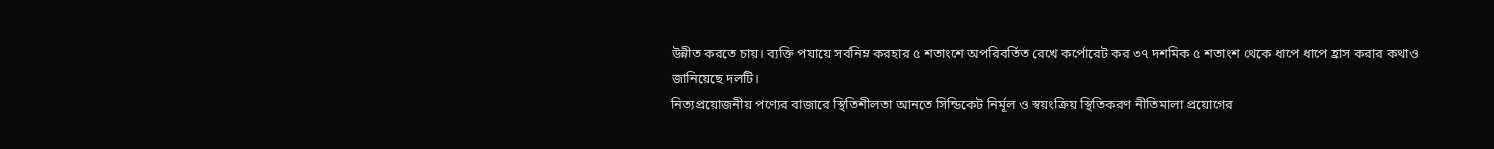উন্নীত করতে চায়। ব্যক্তি পযায়ে সর্বনিম্ন করহার ৫ শতাংশে অপরিবর্তিত রেখে কর্পোরেট কর ৩৭ দশমিক ৫ শতাংশ থেকে ধাপে ধাপে হ্রাস করার কথাও জানিয়েছে দলটি।
নিত্যপ্রয়োজনীয় পণ্যের বাজারে স্থিতিশীলতা আনতে সিন্ডিকেট নির্মূল ও স্বয়ংক্রিয় স্থিতিকরণ নীতিমালা প্রয়োগের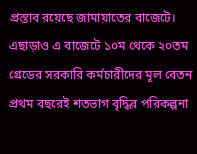প্রস্তাব রয়েছে জামায়াতের বাজেটে। এছাড়াও এ বাজেটে ১০ম থেকে ২০তম গ্রেডের সরকারি কর্মচারীদের মূল বেতন প্রথম বছরেই শতভাগ বৃদ্ধির পরিকল্পনা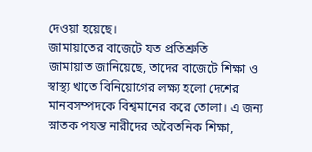দেওয়া হয়েছে।
জামায়াতের বাজেটে যত প্রতিশ্রুতি
জামায়াত জানিয়েছে, তাদের বাজেটে শিক্ষা ও স্বাস্থ্য খাতে বিনিয়োগের লক্ষ্য হলো দেশের মানবসম্পদকে বিশ্বমানের করে তোলা। এ জন্য স্নাতক পযন্ত নারীদের অবৈতনিক শিক্ষা,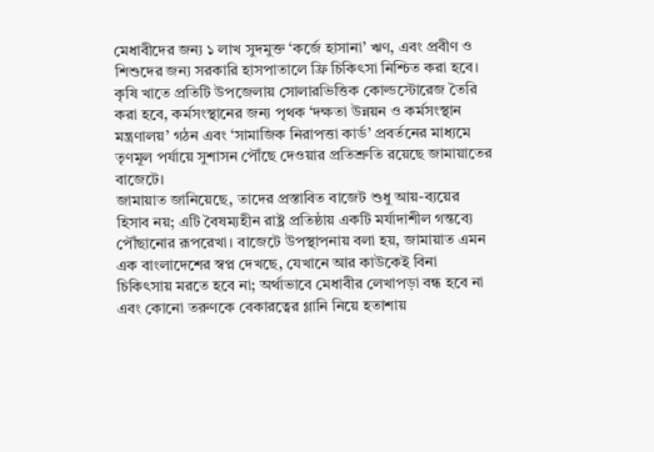মেধাবীদের জন্য ১ লাখ সুদমুক্ত ‘কর্জে হাসানা’ ঋণ, এবং প্রবীণ ও শিশুদের জন্য সরকারি হাসপাতালে ফ্রি চিকিৎসা নিশ্চিত করা হবে। কৃষি খাতে প্রতিটি উপজেলায় সোলারভিত্তিক কোল্ডস্টোরেজ তৈরি করা হবে, কর্মসংস্থানের জন্য পৃথক ‘দক্ষতা উন্নয়ন ও কর্মসংস্থান মন্ত্রণালয়’ গঠন এবং ‘সামাজিক নিরাপত্তা কার্ড’ প্রবর্তনের মাধ্যমে তৃণমূল পর্যায়ে সুশাসন পৌঁছে দেওয়ার প্রতিশ্রুতি রয়েছে জামায়াতের বাজেটে।
জামায়াত জানিয়েছে, তাদের প্রস্তাবিত বাজেট শুধু আয়-ব্যয়ের হিসাব নয়; এটি বৈষম্যহীন রাষ্ট্র প্রতিষ্ঠায় একটি মর্যাদাশীল গন্তব্যে পৌঁছানোর রূপরেখা। বাজেটে উপস্থাপনায় বলা হয়, জামায়াত এমন এক বাংলাদেশের স্বপ্ন দেখছে, যেখানে আর কাউকেই বিনা চিকিৎসায় মরতে হবে না; অর্থাভাবে মেধাবীর লেখাপড়া বন্ধ হবে না এবং কোনো তরুণকে বেকারত্বের গ্লানি নিয়ে হতাশায়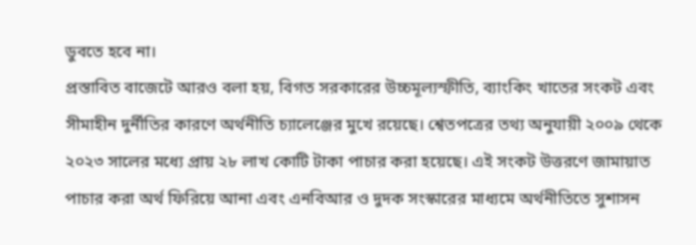ডুবতে হবে না।
প্রস্তাবিত বাজেটে আরও বলা হয়, বিগত সরকারের উচ্চমূল্যস্ফীতি, ব্যাংকিং খাতের সংকট এবং সীমাহীন দুর্নীতির কারণে অর্থনীতি চ্যালেঞ্জের মুখে রয়েছে। শ্বেতপত্রের তথ্য অনুযায়ী ২০০৯ থেকে ২০২৩ সালের মধ্যে প্রায় ২৮ লাখ কোটি টাকা পাচার করা হয়েছে। এই সংকট উত্তরণে জামায়াত পাচার করা অর্থ ফিরিয়ে আনা এবং এনবিআর ও দুদক সংস্কারের মাধ্যমে অর্থনীতিতে সুশাসন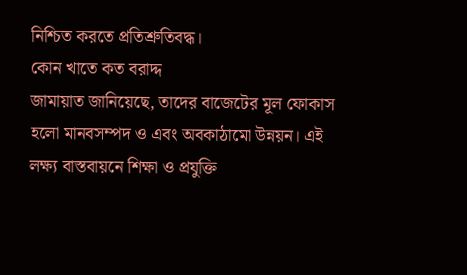নিশ্চিত করতে প্রতিশ্রুতিবদ্ধ।
কোন খাতে কত বরাদ্দ
জামায়াত জানিয়েছে, তাদের বাজেটের মূল ফোকাস হলো মানবসম্পদ ও এবং অবকাঠামো উন্নয়ন। এই লক্ষ্য বাস্তবায়নে শিক্ষা ও প্রযুক্তি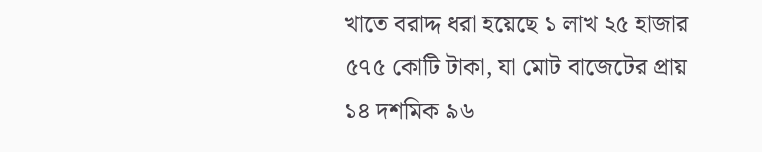খাতে বরাদ্দ ধরা হয়েছে ১ লাখ ২৫ হাজার ৫৭৫ কোটি টাকা, যা মোট বাজেটের প্রায় ১৪ দশমিক ৯৬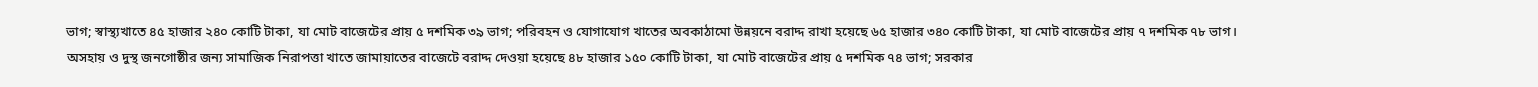ভাগ; স্বাস্থ্যখাতে ৪৫ হাজার ২৪০ কোটি টাকা, যা মোট বাজেটের প্রায় ৫ দশমিক ৩৯ ভাগ; পরিবহন ও যোগাযোগ খাতের অবকাঠামো উন্নয়নে বরাদ্দ রাখা হয়েছে ৬৫ হাজার ৩৪০ কোটি টাকা, যা মোট বাজেটের প্রায় ৭ দশমিক ৭৮ ভাগ।
অসহায় ও দুস্থ জনগোষ্ঠীর জন্য সামাজিক নিরাপত্তা খাতে জামায়াতের বাজেটে বরাদ্দ দেওয়া হয়েছে ৪৮ হাজার ১৫০ কোটি টাকা, যা মোট বাজেটের প্রায় ৫ দশমিক ৭৪ ভাগ; সরকার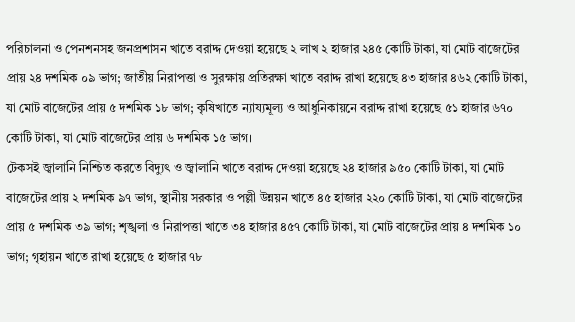পরিচালনা ও পেনশনসহ জনপ্রশাসন খাতে বরাদ্দ দেওয়া হয়েছে ২ লাখ ২ হাজার ২৪৫ কোটি টাকা, যা মোট বাজেটের প্রায় ২৪ দশমিক ০৯ ভাগ; জাতীয় নিরাপত্তা ও সুরক্ষায় প্রতিরক্ষা খাতে বরাদ্দ রাখা হয়েছে ৪৩ হাজার ৪৬২ কোটি টাকা, যা মোট বাজেটের প্রায় ৫ দশমিক ১৮ ভাগ; কৃষিখাতে ন্যায্যমূল্য ও আধুনিকায়নে বরাদ্দ রাখা হয়েছে ৫১ হাজার ৬৭০ কোটি টাকা, যা মোট বাজেটের প্রায় ৬ দশমিক ১৫ ভাগ।
টেকসই জ্বালানি নিশ্চিত করতে বিদ্যুৎ ও জ্বালানি খাতে বরাদ্দ দেওয়া হয়েছে ২৪ হাজার ৯৫০ কোটি টাকা, যা মোট বাজেটের প্রায় ২ দশমিক ৯৭ ভাগ, স্থানীয় সরকার ও পল্লী উন্নয়ন খাতে ৪৫ হাজার ২২০ কোটি টাকা, যা মোট বাজেটের প্রায় ৫ দশমিক ৩৯ ভাগ; শৃঙ্খলা ও নিরাপত্তা খাতে ৩৪ হাজার ৪৫৭ কোটি টাকা, যা মোট বাজেটের প্রায় ৪ দশমিক ১০ ভাগ; গৃহায়ন খাতে রাখা হয়েছে ৫ হাজার ৭৮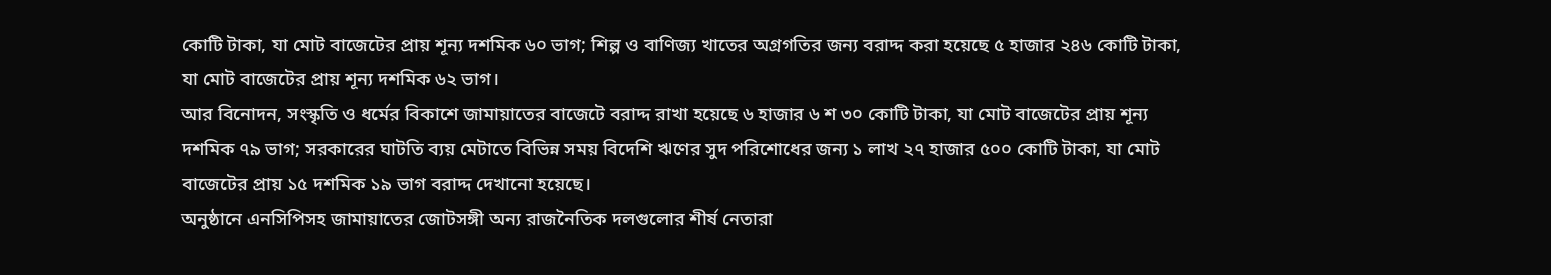কোটি টাকা, যা মোট বাজেটের প্রায় শূন্য দশমিক ৬০ ভাগ; শিল্প ও বাণিজ্য খাতের অগ্রগতির জন্য বরাদ্দ করা হয়েছে ৫ হাজার ২৪৬ কোটি টাকা, যা মোট বাজেটের প্রায় শূন্য দশমিক ৬২ ভাগ।
আর বিনোদন, সংস্কৃতি ও ধর্মের বিকাশে জামায়াতের বাজেটে বরাদ্দ রাখা হয়েছে ৬ হাজার ৬ শ ৩০ কোটি টাকা, যা মোট বাজেটের প্রায় শূন্য দশমিক ৭৯ ভাগ; সরকারের ঘাটতি ব্যয় মেটাতে বিভিন্ন সময় বিদেশি ঋণের সুদ পরিশোধের জন্য ১ লাখ ২৭ হাজার ৫০০ কোটি টাকা, যা মোট বাজেটের প্রায় ১৫ দশমিক ১৯ ভাগ বরাদ্দ দেখানো হয়েছে।
অনুষ্ঠানে এনসিপিসহ জামায়াতের জোটসঙ্গী অন্য রাজনৈতিক দলগুলোর শীর্ষ নেতারা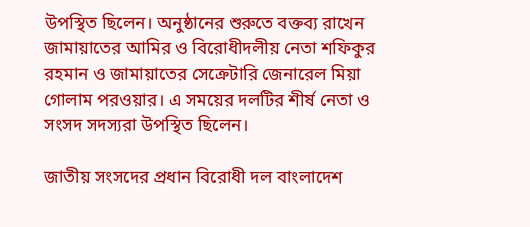উপস্থিত ছিলেন। অনুষ্ঠানের শুরুতে বক্তব্য রাখেন জামায়াতের আমির ও বিরোধীদলীয় নেতা শফিকুর রহমান ও জামায়াতের সেক্রেটারি জেনারেল মিয়া গোলাম পরওয়ার। এ সময়ের দলটির শীর্ষ নেতা ও সংসদ সদস্যরা উপস্থিত ছিলেন।

জাতীয় সংসদের প্রধান বিরোধী দল বাংলাদেশ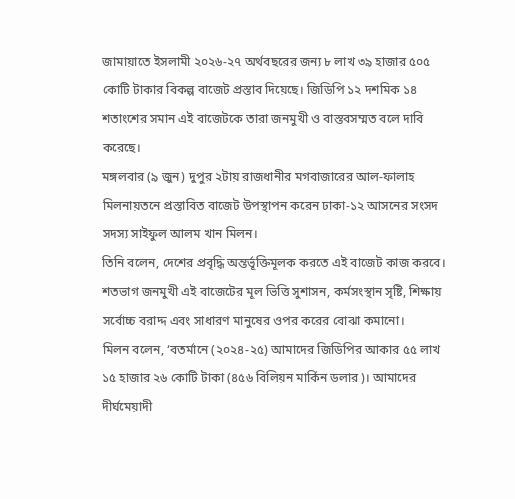জামায়াতে ইসলামী ২০২৬-২৭ অর্থবছরের জন্য ৮ লাখ ৩৯ হাজার ৫০৫ কোটি টাকার বিকল্প বাজেট প্রস্তাব দিয়েছে। জিডিপি ১২ দশমিক ১৪ শতাংশের সমান এই বাজেটকে তারা জনমুখী ও বাস্তবসম্মত বলে দাবি করেছে।
মঙ্গলবার (৯ জুন) দুপুর ২টায় রাজধানীর মগবাজারের আল-ফালাহ মিলনায়তনে প্রস্তাবিত বাজেট উপস্থাপন করেন ঢাকা-১২ আসনের সংসদ সদস্য সাইফুল আলম খান মিলন।
তিনি বলেন, দেশের প্রবৃদ্ধি অন্তর্ভূক্তিমূলক করতে এই বাজেট কাজ করবে। শতভাগ জনমুখী এই বাজেটের মূল ভিত্তি সুশাসন, কর্মসংস্থান সৃষ্টি, শিক্ষায় সর্বোচ্চ বরাদ্দ এবং সাধারণ মানুষের ওপর করের বোঝা কমানো।
মিলন বলেন, ‘বতর্মানে (২০২৪-২৫) আমাদের জিডিপির আকার ৫৫ লাখ ১৫ হাজার ২৬ কোটি টাকা (৪৫৬ বিলিয়ন মার্কিন ডলার)। আমাদের দীর্ঘমেয়াদী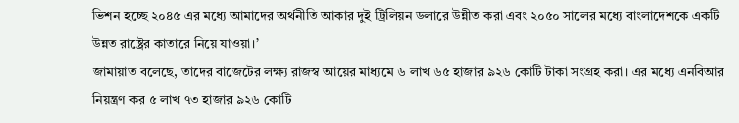ভিশন হচ্ছে ২০৪৫ এর মধ্যে আমাদের অর্থনীতি আকার দুই ট্রিলিয়ন ডলারে উন্নীত করা এবং ২০৫০ সালের মধ্যে বাংলাদেশকে একটি উন্নত রাষ্ট্রের কাতারে নিয়ে যাওয়া।’
জামায়াত বলেছে, তাদের বাজেটের লক্ষ্য রাজস্ব আয়ের মাধ্যমে ৬ লাখ ৬৫ হাজার ৯২৬ কোটি টাকা সংগ্রহ করা। এর মধ্যে এনবিআর নিয়ন্ত্রণ কর ৫ লাখ ৭৩ হাজার ৯২৬ কোটি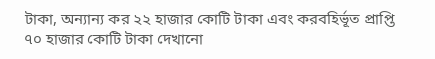টাকা, অন্যান্য কর ২২ হাজার কোটি টাকা এবং করবহির্ভূত প্রাপ্তি ৭০ হাজার কোটি টাকা দেখানো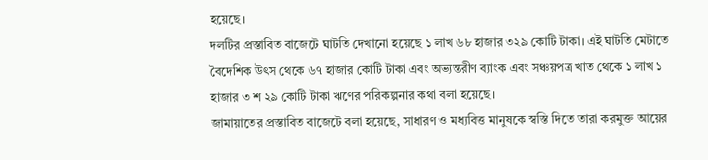হয়েছে।
দলটির প্রস্তাবিত বাজেটে ঘাটতি দেখানো হয়েছে ১ লাখ ৬৮ হাজার ৩২৯ কোটি টাকা। এই ঘাটতি মেটাতে বৈদেশিক উৎস থেকে ৬৭ হাজার কোটি টাকা এবং অভ্যন্তরীণ ব্যাংক এবং সঞ্চয়পত্র খাত থেকে ১ লাখ ১ হাজার ৩ শ ২৯ কোটি টাকা ঋণের পরিকল্পনার কথা বলা হয়েছে।
জামায়াতের প্রস্তাবিত বাজেটে বলা হয়েছে, সাধারণ ও মধ্যবিত্ত মানুষকে স্বস্তি দিতে তারা করমুক্ত আয়ের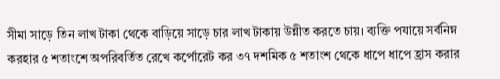সীমা সাড়ে তিন লাখ টাকা থেকে বাড়িয়ে সাড়ে চার লাখ টাকায় উন্নীত করতে চায়। ব্যক্তি পযায়ে সর্বনিম্ন করহার ৫ শতাংশে অপরিবর্তিত রেখে কর্পোরেট কর ৩৭ দশমিক ৫ শতাংশ থেকে ধাপে ধাপে হ্রাস করার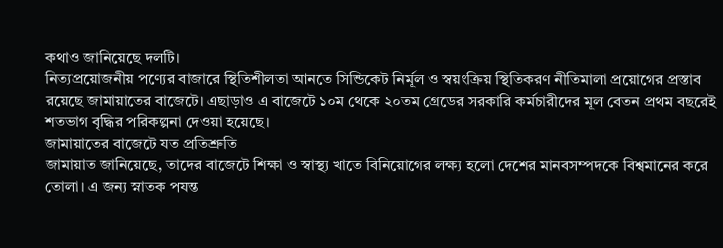কথাও জানিয়েছে দলটি।
নিত্যপ্রয়োজনীয় পণ্যের বাজারে স্থিতিশীলতা আনতে সিন্ডিকেট নির্মূল ও স্বয়ংক্রিয় স্থিতিকরণ নীতিমালা প্রয়োগের প্রস্তাব রয়েছে জামায়াতের বাজেটে। এছাড়াও এ বাজেটে ১০ম থেকে ২০তম গ্রেডের সরকারি কর্মচারীদের মূল বেতন প্রথম বছরেই শতভাগ বৃদ্ধির পরিকল্পনা দেওয়া হয়েছে।
জামায়াতের বাজেটে যত প্রতিশ্রুতি
জামায়াত জানিয়েছে, তাদের বাজেটে শিক্ষা ও স্বাস্থ্য খাতে বিনিয়োগের লক্ষ্য হলো দেশের মানবসম্পদকে বিশ্বমানের করে তোলা। এ জন্য স্নাতক পযন্ত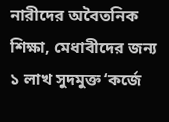নারীদের অবৈতনিক শিক্ষা, মেধাবীদের জন্য ১ লাখ সুদমুক্ত ‘কর্জে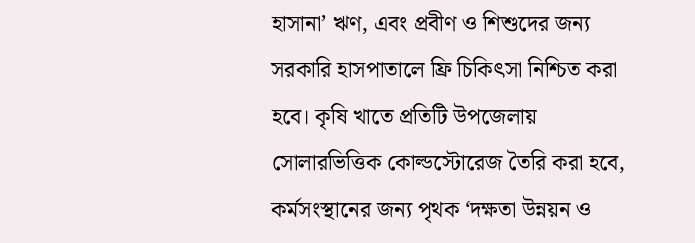হাসানা’ ঋণ, এবং প্রবীণ ও শিশুদের জন্য সরকারি হাসপাতালে ফ্রি চিকিৎসা নিশ্চিত করা হবে। কৃষি খাতে প্রতিটি উপজেলায় সোলারভিত্তিক কোল্ডস্টোরেজ তৈরি করা হবে, কর্মসংস্থানের জন্য পৃথক ‘দক্ষতা উন্নয়ন ও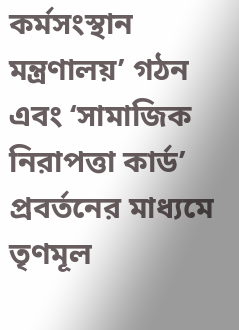কর্মসংস্থান মন্ত্রণালয়’ গঠন এবং ‘সামাজিক নিরাপত্তা কার্ড’ প্রবর্তনের মাধ্যমে তৃণমূল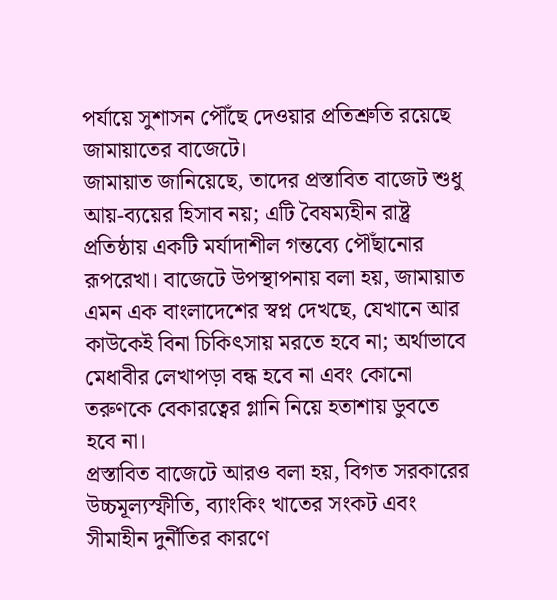পর্যায়ে সুশাসন পৌঁছে দেওয়ার প্রতিশ্রুতি রয়েছে জামায়াতের বাজেটে।
জামায়াত জানিয়েছে, তাদের প্রস্তাবিত বাজেট শুধু আয়-ব্যয়ের হিসাব নয়; এটি বৈষম্যহীন রাষ্ট্র প্রতিষ্ঠায় একটি মর্যাদাশীল গন্তব্যে পৌঁছানোর রূপরেখা। বাজেটে উপস্থাপনায় বলা হয়, জামায়াত এমন এক বাংলাদেশের স্বপ্ন দেখছে, যেখানে আর কাউকেই বিনা চিকিৎসায় মরতে হবে না; অর্থাভাবে মেধাবীর লেখাপড়া বন্ধ হবে না এবং কোনো তরুণকে বেকারত্বের গ্লানি নিয়ে হতাশায় ডুবতে হবে না।
প্রস্তাবিত বাজেটে আরও বলা হয়, বিগত সরকারের উচ্চমূল্যস্ফীতি, ব্যাংকিং খাতের সংকট এবং সীমাহীন দুর্নীতির কারণে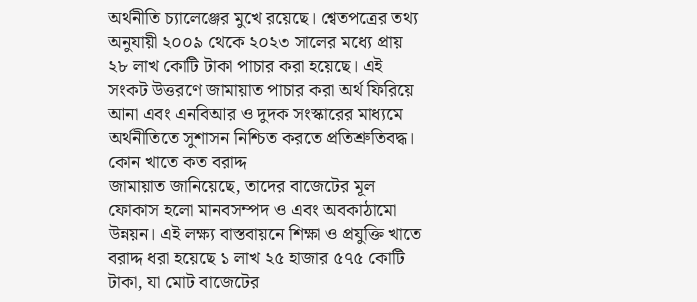অর্থনীতি চ্যালেঞ্জের মুখে রয়েছে। শ্বেতপত্রের তথ্য অনুযায়ী ২০০৯ থেকে ২০২৩ সালের মধ্যে প্রায় ২৮ লাখ কোটি টাকা পাচার করা হয়েছে। এই সংকট উত্তরণে জামায়াত পাচার করা অর্থ ফিরিয়ে আনা এবং এনবিআর ও দুদক সংস্কারের মাধ্যমে অর্থনীতিতে সুশাসন নিশ্চিত করতে প্রতিশ্রুতিবদ্ধ।
কোন খাতে কত বরাদ্দ
জামায়াত জানিয়েছে, তাদের বাজেটের মূল ফোকাস হলো মানবসম্পদ ও এবং অবকাঠামো উন্নয়ন। এই লক্ষ্য বাস্তবায়নে শিক্ষা ও প্রযুক্তি খাতে বরাদ্দ ধরা হয়েছে ১ লাখ ২৫ হাজার ৫৭৫ কোটি টাকা, যা মোট বাজেটের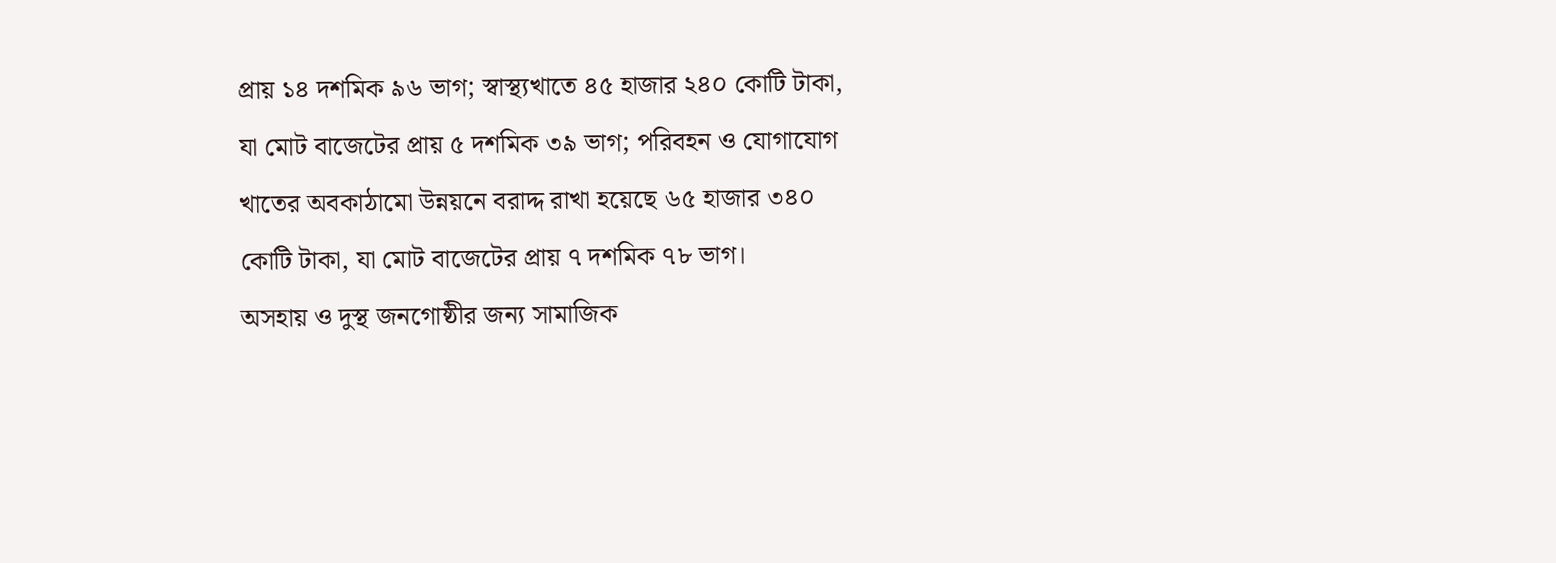প্রায় ১৪ দশমিক ৯৬ ভাগ; স্বাস্থ্যখাতে ৪৫ হাজার ২৪০ কোটি টাকা, যা মোট বাজেটের প্রায় ৫ দশমিক ৩৯ ভাগ; পরিবহন ও যোগাযোগ খাতের অবকাঠামো উন্নয়নে বরাদ্দ রাখা হয়েছে ৬৫ হাজার ৩৪০ কোটি টাকা, যা মোট বাজেটের প্রায় ৭ দশমিক ৭৮ ভাগ।
অসহায় ও দুস্থ জনগোষ্ঠীর জন্য সামাজিক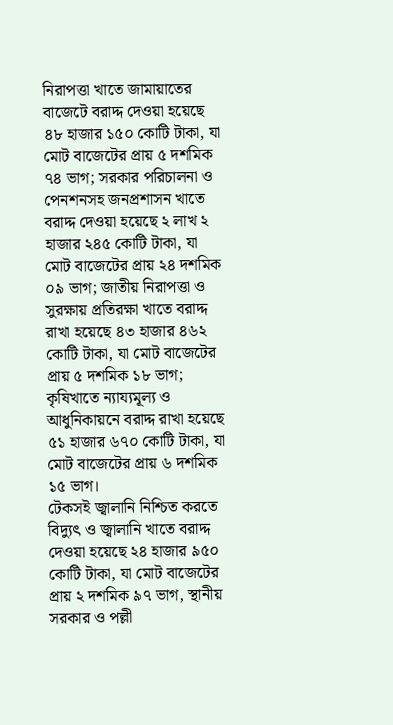নিরাপত্তা খাতে জামায়াতের বাজেটে বরাদ্দ দেওয়া হয়েছে ৪৮ হাজার ১৫০ কোটি টাকা, যা মোট বাজেটের প্রায় ৫ দশমিক ৭৪ ভাগ; সরকার পরিচালনা ও পেনশনসহ জনপ্রশাসন খাতে বরাদ্দ দেওয়া হয়েছে ২ লাখ ২ হাজার ২৪৫ কোটি টাকা, যা মোট বাজেটের প্রায় ২৪ দশমিক ০৯ ভাগ; জাতীয় নিরাপত্তা ও সুরক্ষায় প্রতিরক্ষা খাতে বরাদ্দ রাখা হয়েছে ৪৩ হাজার ৪৬২ কোটি টাকা, যা মোট বাজেটের প্রায় ৫ দশমিক ১৮ ভাগ; কৃষিখাতে ন্যায্যমূল্য ও আধুনিকায়নে বরাদ্দ রাখা হয়েছে ৫১ হাজার ৬৭০ কোটি টাকা, যা মোট বাজেটের প্রায় ৬ দশমিক ১৫ ভাগ।
টেকসই জ্বালানি নিশ্চিত করতে বিদ্যুৎ ও জ্বালানি খাতে বরাদ্দ দেওয়া হয়েছে ২৪ হাজার ৯৫০ কোটি টাকা, যা মোট বাজেটের প্রায় ২ দশমিক ৯৭ ভাগ, স্থানীয় সরকার ও পল্লী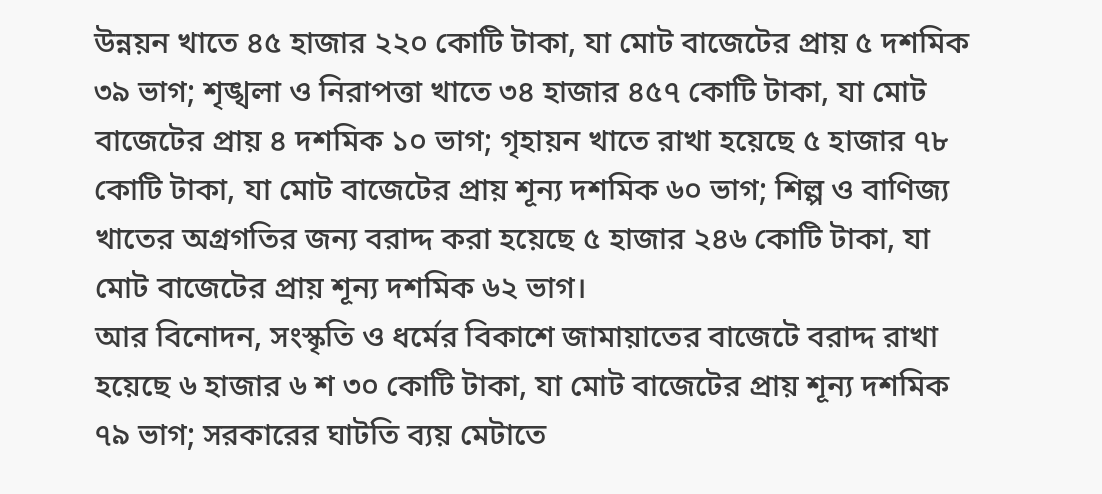উন্নয়ন খাতে ৪৫ হাজার ২২০ কোটি টাকা, যা মোট বাজেটের প্রায় ৫ দশমিক ৩৯ ভাগ; শৃঙ্খলা ও নিরাপত্তা খাতে ৩৪ হাজার ৪৫৭ কোটি টাকা, যা মোট বাজেটের প্রায় ৪ দশমিক ১০ ভাগ; গৃহায়ন খাতে রাখা হয়েছে ৫ হাজার ৭৮ কোটি টাকা, যা মোট বাজেটের প্রায় শূন্য দশমিক ৬০ ভাগ; শিল্প ও বাণিজ্য খাতের অগ্রগতির জন্য বরাদ্দ করা হয়েছে ৫ হাজার ২৪৬ কোটি টাকা, যা মোট বাজেটের প্রায় শূন্য দশমিক ৬২ ভাগ।
আর বিনোদন, সংস্কৃতি ও ধর্মের বিকাশে জামায়াতের বাজেটে বরাদ্দ রাখা হয়েছে ৬ হাজার ৬ শ ৩০ কোটি টাকা, যা মোট বাজেটের প্রায় শূন্য দশমিক ৭৯ ভাগ; সরকারের ঘাটতি ব্যয় মেটাতে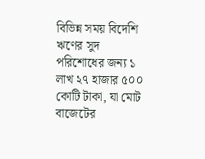বিভিন্ন সময় বিদেশি ঋণের সুদ পরিশোধের জন্য ১ লাখ ২৭ হাজার ৫০০ কোটি টাকা, যা মোট বাজেটের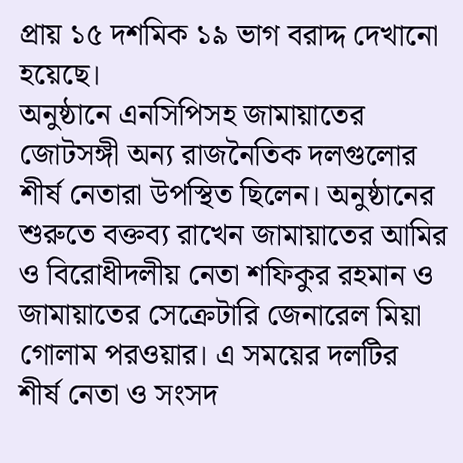প্রায় ১৫ দশমিক ১৯ ভাগ বরাদ্দ দেখানো হয়েছে।
অনুষ্ঠানে এনসিপিসহ জামায়াতের জোটসঙ্গী অন্য রাজনৈতিক দলগুলোর শীর্ষ নেতারা উপস্থিত ছিলেন। অনুষ্ঠানের শুরুতে বক্তব্য রাখেন জামায়াতের আমির ও বিরোধীদলীয় নেতা শফিকুর রহমান ও জামায়াতের সেক্রেটারি জেনারেল মিয়া গোলাম পরওয়ার। এ সময়ের দলটির শীর্ষ নেতা ও সংসদ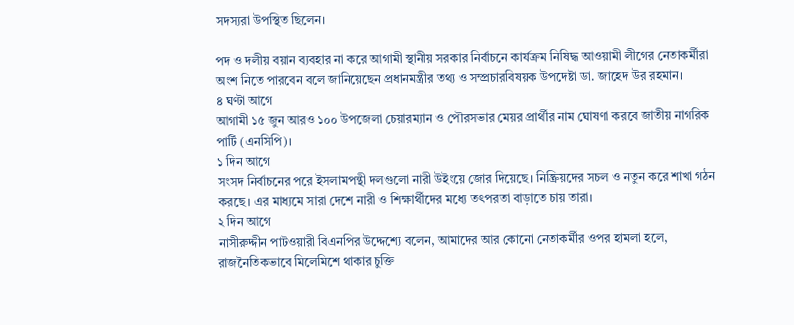সদস্যরা উপস্থিত ছিলেন।

পদ ও দলীয় বয়ান ব্যবহার না করে আগামী স্থানীয় সরকার নির্বাচনে কার্যক্রম নিষিদ্ধ আওয়ামী লীগের নেতাকর্মীরা অংশ নিতে পারবেন বলে জানিয়েছেন প্রধানমন্ত্রীর তথ্য ও সম্প্রচারবিষয়ক উপদেষ্টা ডা. জাহেদ উর রহমান।
৪ ঘণ্টা আগে
আগামী ১৫ জুন আরও ১০০ উপজেলা চেয়ারম্যান ও পৌরসভার মেয়র প্রার্থীর নাম ঘোষণা করবে জাতীয় নাগরিক পার্টি (এনসিপি)।
১ দিন আগে
সংসদ নির্বাচনের পরে ইসলামপন্থী দলগুলো নারী উইংয়ে জোর দিয়েছে। নিষ্ক্রিয়দের সচল ও নতুন করে শাখা গঠন করছে। এর মাধ্যমে সারা দেশে নারী ও শিক্ষার্থীদের মধ্যে তৎপরতা বাড়াতে চায় তারা।
২ দিন আগে
নাসীরুদ্দীন পাটওয়ারী বিএনপির উদ্দেশ্যে বলেন, আমাদের আর কোনো নেতাকর্মীর ওপর হামলা হলে, রাজনৈতিকভাবে মিলেমিশে থাকার চুক্তি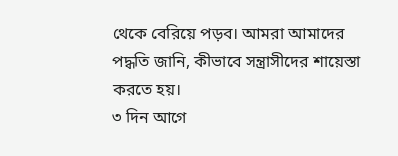থেকে বেরিয়ে পড়ব। আমরা আমাদের পদ্ধতি জানি, কীভাবে সন্ত্রাসীদের শায়েস্তা করতে হয়।
৩ দিন আগে